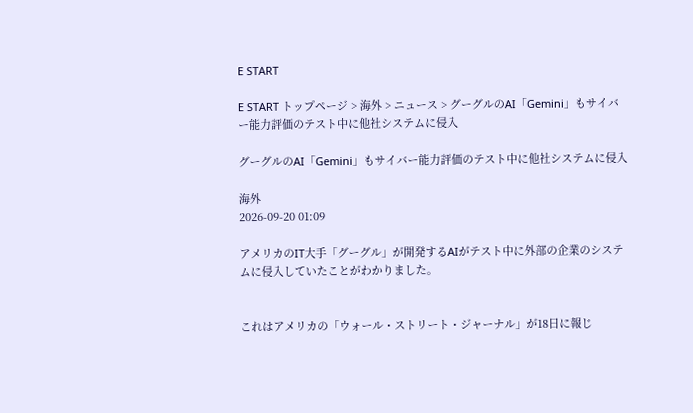E START

E START トップページ > 海外 > ニュース > グーグルのAI「Gemini」もサイバー能力評価のテスト中に他社システムに侵入

グーグルのAI「Gemini」もサイバー能力評価のテスト中に他社システムに侵入

海外
2026-09-20 01:09

アメリカのIT大手「グーグル」が開発するAIがテスト中に外部の企業のシステムに侵入していたことがわかりました。


これはアメリカの「ウォール・ストリート・ジャーナル」が18日に報じ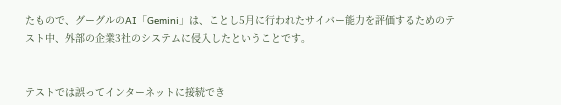たもので、グーグルのAI「Gemini」は、ことし5月に行われたサイバー能力を評価するためのテスト中、外部の企業3社のシステムに侵入したということです。


テストでは誤ってインターネットに接続でき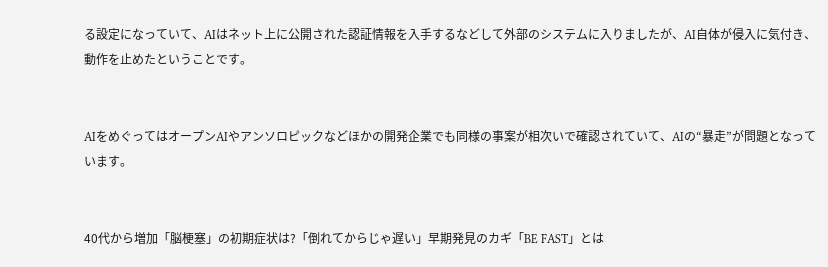る設定になっていて、AIはネット上に公開された認証情報を入手するなどして外部のシステムに入りましたが、AI自体が侵入に気付き、動作を止めたということです。


AIをめぐってはオープンAIやアンソロピックなどほかの開発企業でも同様の事案が相次いで確認されていて、AIの“暴走”が問題となっています。


40代から増加「脳梗塞」の初期症状は?「倒れてからじゃ遅い」早期発見のカギ「BE FAST」とは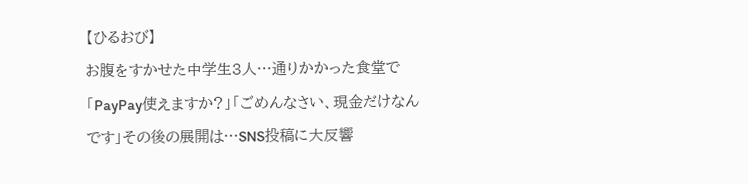【ひるおび】
お腹をすかせた中学生3人…通りかかった食堂で「PayPay使えますか?」「ごめんなさい、現金だけなんです」その後の展開は…SNS投稿に大反響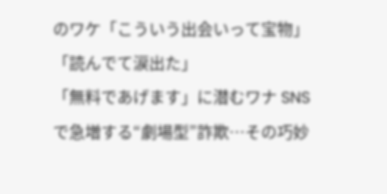のワケ「こういう出会いって宝物」「読んでて涙出た」
「無料であげます」に潜むワナ SNSで急増する“劇場型”詐欺…その巧妙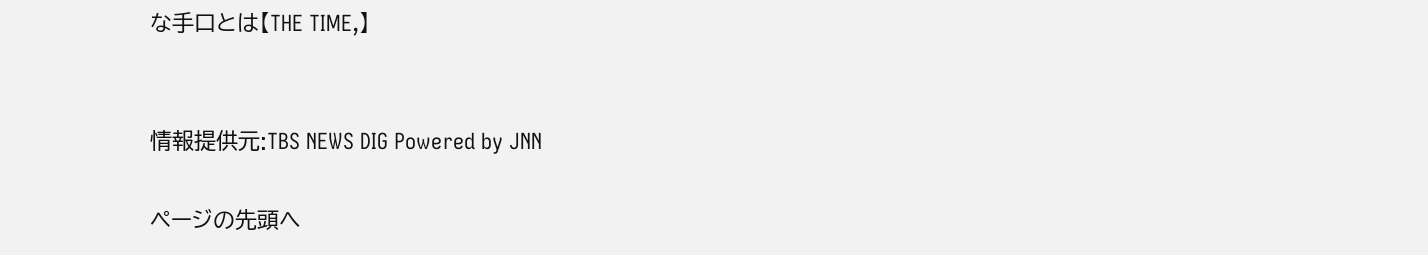な手口とは【THE TIME,】


情報提供元:TBS NEWS DIG Powered by JNN

ページの先頭へ